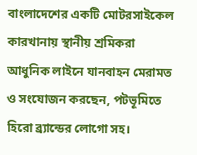বাংলাদেশের একটি মোটরসাইকেল কারখানায় স্থানীয় শ্রমিকরা আধুনিক লাইনে যানবাহন মেরামত ও সংযোজন করছেন, পটভূমিতে হিরো ব্র্যান্ডের লোগো সহ।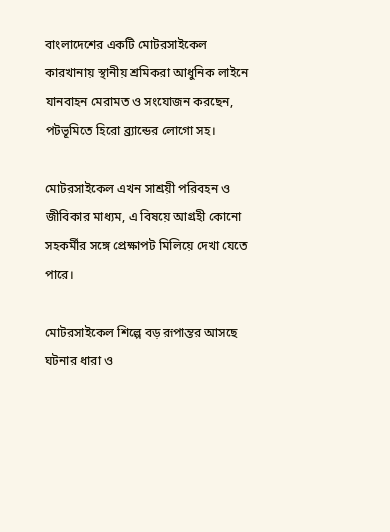বাংলাদেশের একটি মোটরসাইকেল কারখানায় স্থানীয় শ্রমিকরা আধুনিক লাইনে যানবাহন মেরামত ও সংযোজন করছেন, পটভূমিতে হিরো ব্র্যান্ডের লোগো সহ।

মোটরসাইকেল এখন সাশ্রয়ী পরিবহন ও জীবিকার মাধ্যম, এ বিষয়ে আগ্রহী কোনো সহকর্মীর সঙ্গে প্রেক্ষাপট মিলিয়ে দেখা যেতে পারে।

মোটরসাইকেল শিল্পে বড় রূপান্তর আসছে ঘটনার ধারা ও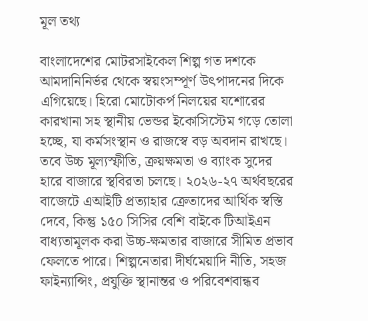মূল তথ্য

বাংলাদেশের মোটরসাইকেল শিল্প গত দশকে আমদানিনির্ভর থেকে স্বয়ংসম্পূর্ণ উৎপাদনের দিকে এগিয়েছে। হিরো মোটোকর্প নিলয়ের যশোরের কারখানা সহ স্থানীয় ভেন্ডর ইকোসিস্টেম গড়ে তোলা হচ্ছে, যা কর্মসংস্থান ও রাজস্বে বড় অবদান রাখছে। তবে উচ্চ মূল্যস্ফীতি, ক্রয়ক্ষমতা ও ব্যাংক সুদের হারে বাজারে স্থবিরতা চলছে। ২০২৬-২৭ অর্থবছরের বাজেটে এআইটি প্রত্যাহার ক্রেতাদের আর্থিক স্বস্তি দেবে, কিন্তু ১৫০ সিসির বেশি বাইকে টিআইএন বাধ্যতামূলক করা উচ্চ-ক্ষমতার বাজারে সীমিত প্রভাব ফেলতে পারে। শিল্পনেতারা দীর্ঘমেয়াদি নীতি, সহজ ফাইন্যান্সিং, প্রযুক্তি স্থানান্তর ও পরিবেশবান্ধব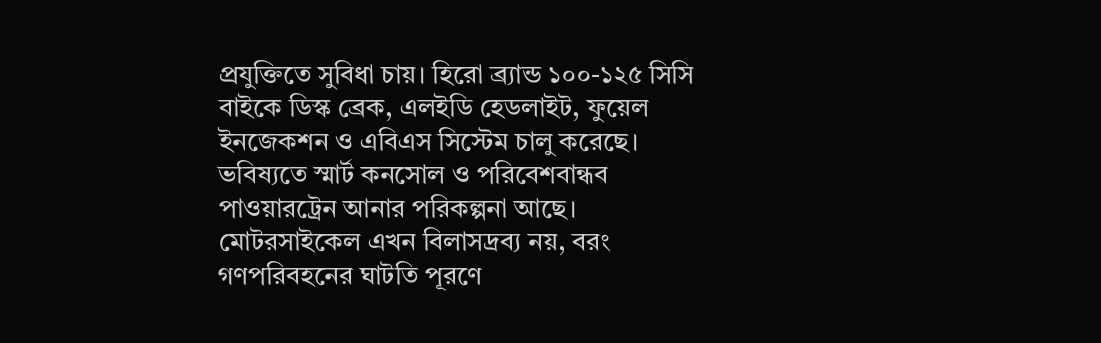প্রযুক্তিতে সুবিধা চায়। হিরো ব্র্যান্ড ১০০-১২৫ সিসি বাইকে ডিস্ক ব্রেক, এলইডি হেডলাইট, ফুয়েল ইনজেকশন ও এবিএস সিস্টেম চালু করেছে। ভবিষ্যতে স্মার্ট কনসোল ও পরিবেশবান্ধব পাওয়ারট্রেন আনার পরিকল্পনা আছে। মোটরসাইকেল এখন বিলাসদ্রব্য নয়, বরং গণপরিবহনের ঘাটতি পূরণে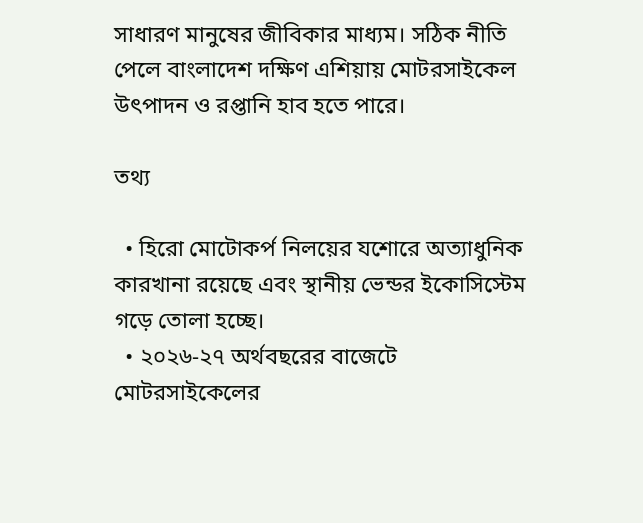সাধারণ মানুষের জীবিকার মাধ্যম। সঠিক নীতি পেলে বাংলাদেশ দক্ষিণ এশিয়ায় মোটরসাইকেল উৎপাদন ও রপ্তানি হাব হতে পারে।

তথ্য

  • হিরো মোটোকর্প নিলয়ের যশোরে অত্যাধুনিক কারখানা রয়েছে এবং স্থানীয় ভেন্ডর ইকোসিস্টেম গড়ে তোলা হচ্ছে।
  • ২০২৬-২৭ অর্থবছরের বাজেটে মোটরসাইকেলের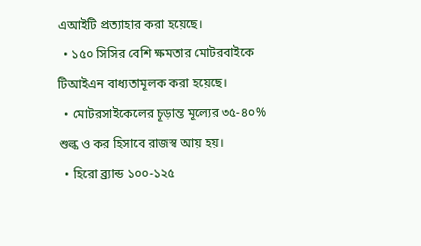এআইটি প্রত্যাহার করা হয়েছে।
  • ১৫০ সিসির বেশি ক্ষমতার মোটরবাইকে টিআইএন বাধ্যতামূলক করা হয়েছে।
  • মোটরসাইকেলের চূড়ান্ত মূল্যের ৩৫-৪০% শুল্ক ও কর হিসাবে রাজস্ব আয় হয়।
  • হিরো ব্র্যান্ড ১০০-১২৫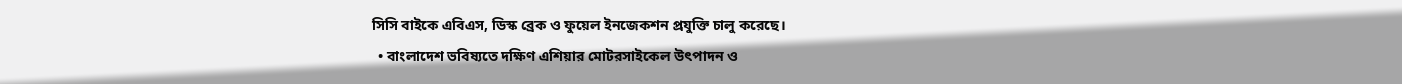সিসি বাইকে এবিএস, ডিস্ক ব্রেক ও ফুয়েল ইনজেকশন প্রযুক্তি চালু করেছে।
  • বাংলাদেশ ভবিষ্যতে দক্ষিণ এশিয়ার মোটরসাইকেল উৎপাদন ও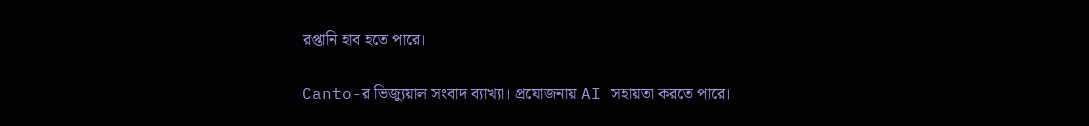রপ্তানি হাব হতে পারে।

Canto-র ভিজ্যুয়াল সংবাদ ব্যাখ্যা। প্রযোজনায় AI সহায়তা করতে পারে।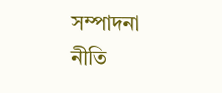সম্পাদনা নীতি